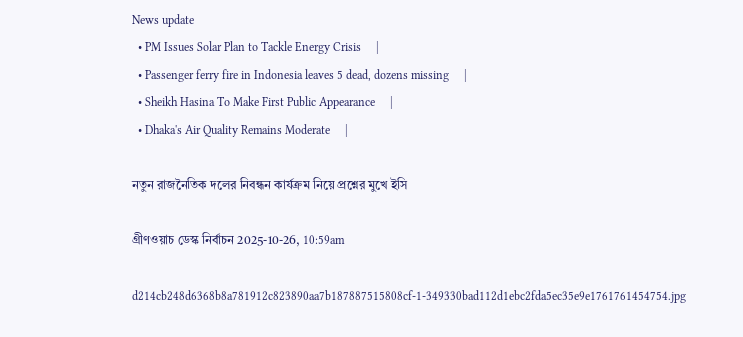News update
  • PM Issues Solar Plan to Tackle Energy Crisis     |
  • Passenger ferry fire in Indonesia leaves 5 dead, dozens missing     |
  • Sheikh Hasina To Make First Public Appearance     |
  • Dhaka's Air Quality Remains Moderate     |

নতুন রাজনৈতিক দলের নিবন্ধন কার্যক্রম নিয়ে প্রশ্নের মুখে ইসি

গ্রীণওয়াচ ডেস্ক নির্বাচন 2025-10-26, 10:59am

d214cb248d6368b8a781912c823890aa7b187887515808cf-1-349330bad112d1ebc2fda5ec35e9e1761761454754.jpg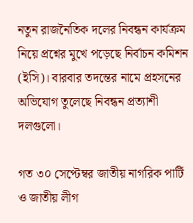নতুন রাজনৈতিক দলের নিবন্ধন কার্যক্রম নিয়ে প্রশ্নের মুখে পড়েছে নির্বাচন কমিশন (ইসি)। বারবার তদন্তের নামে প্রহসনের অভিযোগ তুলেছে নিবন্ধন প্রত্যাশী দলগুলো।

গত ৩০ সেপ্টেম্বর জাতীয় নাগরিক পার্টি ও জাতীয় লীগ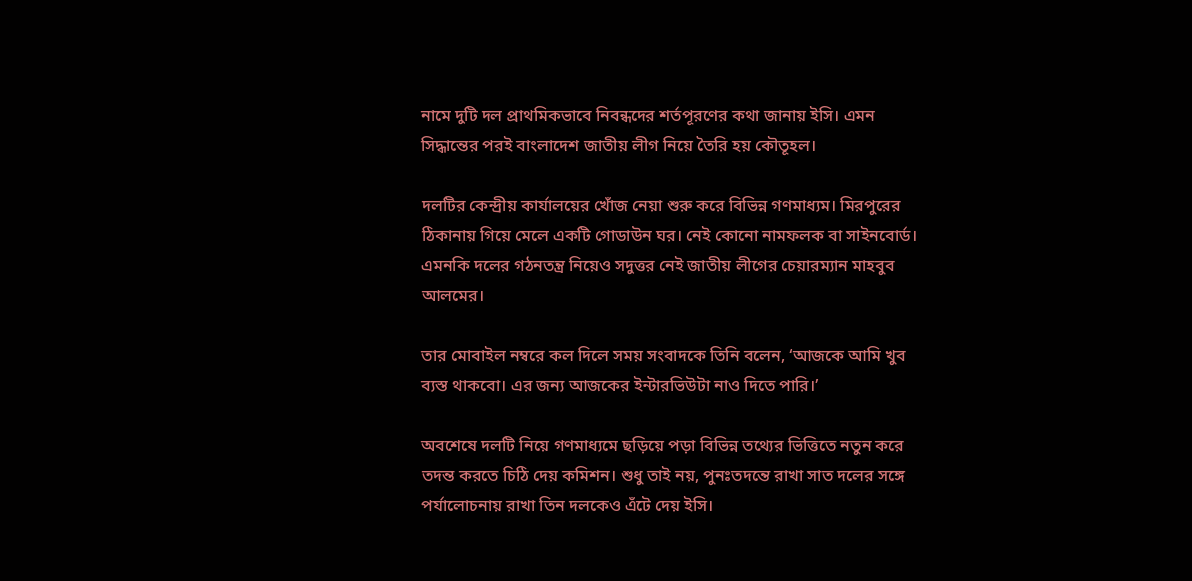নামে দুটি দল প্রাথমিকভাবে নিবন্ধদের শর্তপূরণের কথা জানায় ইসি। এমন সিদ্ধান্তের পরই বাংলাদেশ জাতীয় লীগ নিয়ে তৈরি হয় কৌতূহল।

দলটির কেন্দ্রীয় কার্যালয়ের খোঁজ নেয়া শুরু করে বিভিন্ন গণমাধ্যম। মিরপুরের ঠিকানায় গিয়ে মেলে একটি গোডাউন ঘর। নেই কোনো নামফলক বা সাইনবোর্ড। এমনকি দলের গঠনতন্ত্র নিয়েও সদুত্তর নেই জাতীয় লীগের চেয়ারম্যান মাহবুব আলমের।

তার মোবাইল নম্বরে কল দিলে সময় সংবাদকে তিনি বলেন, ‘আজকে আমি খুব ব্যস্ত থাকবো। এর জন্য আজকের ইন্টারভিউটা নাও দিতে পারি।’

অবশেষে দলটি নিয়ে গণমাধ্যমে ছড়িয়ে পড়া বিভিন্ন তথ্যের ভিত্তিতে নতুন করে তদন্ত করতে চিঠি দেয় কমিশন। শুধু তাই নয়, পুনঃতদন্তে রাখা সাত দলের সঙ্গে পর্যালোচনায় রাখা তিন দলকেও এঁটে দেয় ইসি।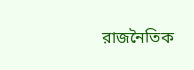রাজনৈতিক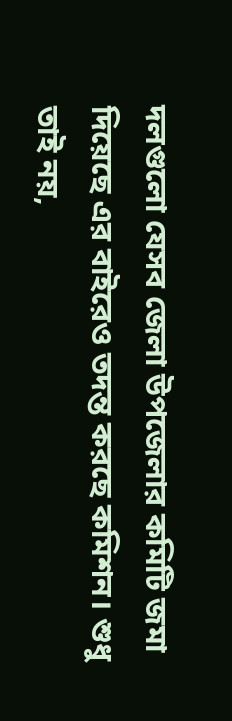দলগুলো যেসব জেলা উপজেলার কমিটি জমা দিয়েছে এর বাইরেও তদন্ত করছে কমিশন। শুধু তাই নয়,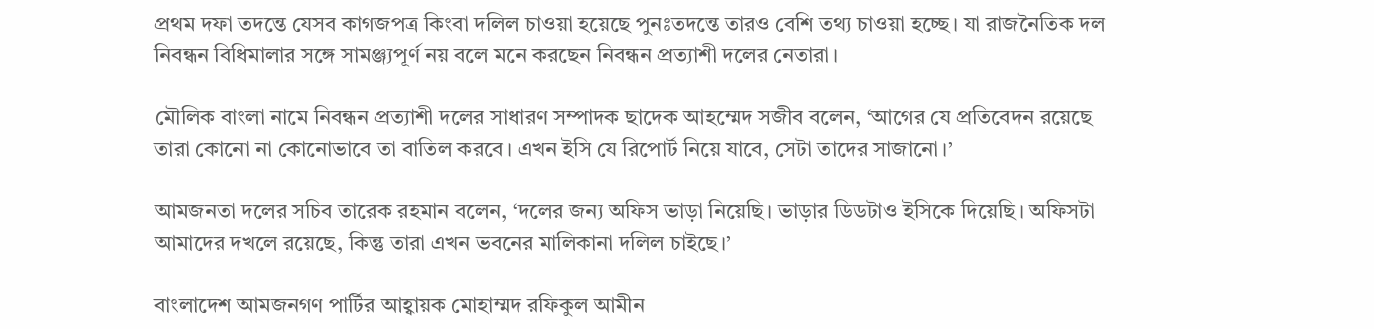প্রথম দফা তদন্তে যেসব কাগজপত্র কিংবা দলিল চাওয়া হয়েছে পুনঃতদন্তে তারও বেশি তথ্য চাওয়া হচ্ছে। যা রাজনৈতিক দল নিবন্ধন বিধিমালার সঙ্গে সামঞ্জ্যপূর্ণ নয় বলে মনে করছেন নিবন্ধন প্রত্যাশী দলের নেতারা।

মৌলিক বাংলা নামে নিবন্ধন প্রত্যাশী দলের সাধারণ সম্পাদক ছাদেক আহম্মেদ সজীব বলেন, ‘আগের যে প্রতিবেদন রয়েছে তারা কোনো না কোনোভাবে তা বাতিল করবে। এখন ইসি যে রিপোর্ট নিয়ে যাবে, সেটা তাদের সাজানো।’

আমজনতা দলের সচিব তারেক রহমান বলেন, ‘দলের জন্য অফিস ভাড়া নিয়েছি। ভাড়ার ডিডটাও ইসিকে দিয়েছি। অফিসটা আমাদের দখলে রয়েছে, কিন্তু তারা এখন ভবনের মালিকানা দলিল চাইছে।’

বাংলাদেশ আমজনগণ পার্টির আহ্বায়ক মোহাম্মদ রফিকুল আমীন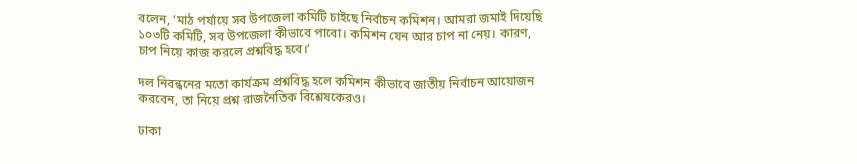বলেন, ‘মাঠ পর্যায়ে সব উপজেলা কমিটি চাইছে নির্বাচন কমিশন। আমরা জমাই দিয়েছি ১০৩টি কমিটি, সব উপজেলা কীভাবে পাবো। কমিশন যেন আর চাপ না নেয়। কারণ, চাপ নিয়ে কাজ করলে প্রশ্নবিদ্ধ হবে।’

দল নিবন্ধনের মতো কার্যক্রম প্রশ্নবিদ্ধ হলে কমিশন কীভাবে জাতীয় নির্বাচন আয়োজন করবেন, তা নিয়ে প্রশ্ন রাজনৈতিক বিশ্লেষকেরও।

ঢাকা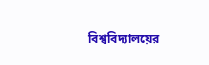বিশ্ববিদ্যালয়ের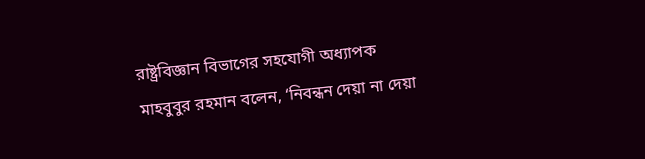রাষ্ট্রবিজ্ঞান বিভাগের সহযোগী অধ্যাপক মাহবুবুর রহমান বলেন, ‘নিবন্ধন দেয়া না দেয়া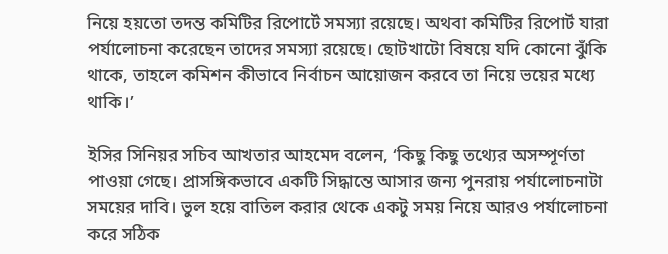নিয়ে হয়তো তদন্ত কমিটির রিপোর্টে সমস্যা রয়েছে। অথবা কমিটির রিপোর্ট যারা পর্যালোচনা করেছেন তাদের সমস্যা রয়েছে। ছোটখাটো বিষয়ে যদি কোনো ঝুঁকি থাকে, তাহলে কমিশন কীভাবে নির্বাচন আয়োজন করবে তা নিয়ে ভয়ের মধ্যে থাকি।’

ইসির সিনিয়র সচিব আখতার আহমেদ বলেন, ‘কিছু কিছু তথ্যের অসম্পূর্ণতা পাওয়া গেছে। প্রাসঙ্গিকভাবে একটি সিদ্ধান্তে আসার জন্য পুনরায় পর্যালোচনাটা সময়ের দাবি। ভুল হয়ে বাতিল করার থেকে একটু সময় নিয়ে আরও পর্যালোচনা করে সঠিক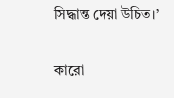সিদ্ধান্ত দেয়া উচিত।’

কারো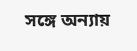সঙ্গে অন্যায়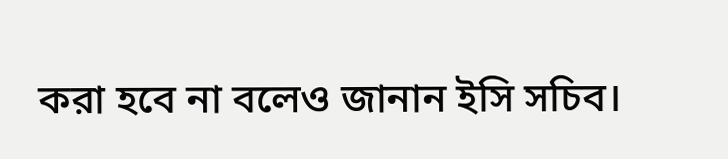করা হবে না বলেও জানান ইসি সচিব।